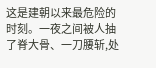这是建朝以来最危险的时刻。一夜之间被人抽了脊大骨、一刀腰斩,处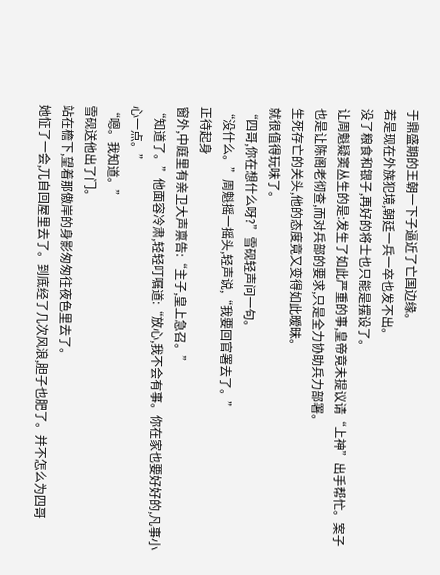于鼎盛期的王朝一下子逼近了亡国边缘。
若是现在外族犯境,朝廷一兵一卒也发不出。
没了粮食和银子,再好的将士也只能是摆设了。
让周魁疑窦丛生的是:发生了如此严重的事,皇帝竟未提议请“上神”出手帮忙。案子也是让陈阁老彻查,而对兵部的要求,只是全力协助兵力部署。
生死存亡的关头,他的态度竟又变得如此暧昧。
就很值得玩味了。
“四哥,你在想什么呀?”雪砚轻声问一句。
“没什么。”周魁摇一摇头,轻声说,“我要回官署去了。”
正待起身
窗外,中庭里有亲卫大声禀告:“主子,皇上急召。”
“知道了。”他面容冷肃,轻轻叮嘱道:“放心,我不会有事。你在家也要好好的,凡事小心一点。”
“嗯。我知道。”
雪砚送他出了门。
站在檐下,望着那傲岸的身影匆匆往夜色里去了。
她怔了一会,兀自回屋里去了。到底经了几次风浪,胆子也肥了。并不怎么为四哥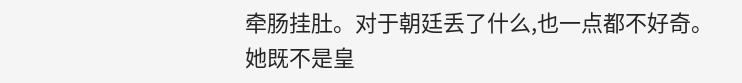牵肠挂肚。对于朝廷丢了什么,也一点都不好奇。
她既不是皇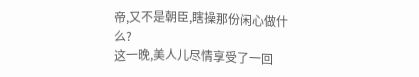帝,又不是朝臣,瞎操那份闲心做什么?
这一晚,美人儿尽情享受了一回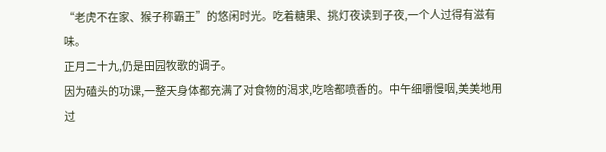“老虎不在家、猴子称霸王”的悠闲时光。吃着糖果、挑灯夜读到子夜,一个人过得有滋有味。
正月二十九,仍是田园牧歌的调子。
因为磕头的功课,一整天身体都充满了对食物的渴求,吃啥都喷香的。中午细嚼慢咽,美美地用过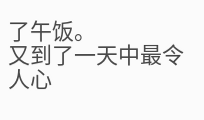了午饭。
又到了一天中最令人心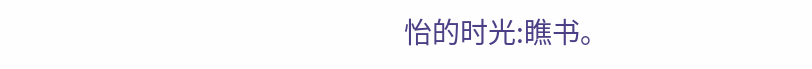怡的时光:瞧书。